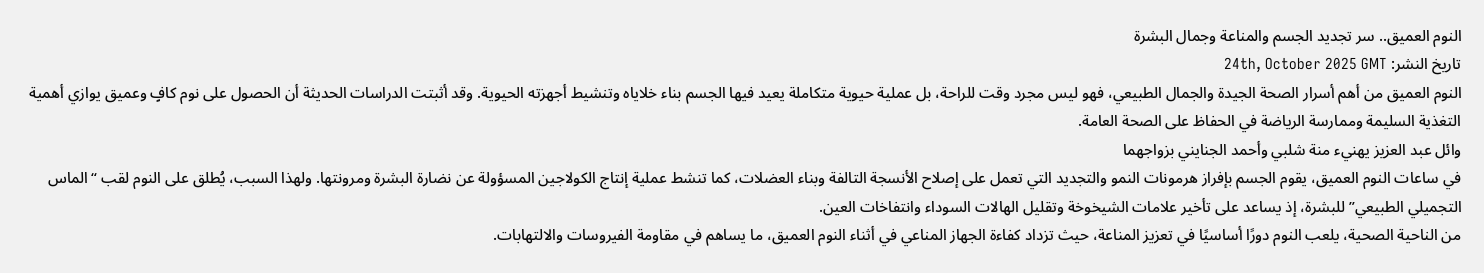النوم العميق.. سر تجديد الجسم والمناعة وجمال البشرة
تاريخ النشر: 24th, October 2025 GMT
النوم العميق من أهم أسرار الصحة الجيدة والجمال الطبيعي، فهو ليس مجرد وقت للراحة، بل عملية حيوية متكاملة يعيد فيها الجسم بناء خلاياه وتنشيط أجهزته الحيوية. وقد أثبتت الدراسات الحديثة أن الحصول على نوم كافٍ وعميق يوازي أهمية التغذية السليمة وممارسة الرياضة في الحفاظ على الصحة العامة.
وائل عبد العزيز يهنيء منة شلبي وأحمد الجنايني بزواجهما
في ساعات النوم العميق، يقوم الجسم بإفراز هرمونات النمو والتجديد التي تعمل على إصلاح الأنسجة التالفة وبناء العضلات، كما تنشط عملية إنتاج الكولاجين المسؤولة عن نضارة البشرة ومرونتها. ولهذا السبب، يُطلق على النوم لقب “الماس التجميلي الطبيعي” للبشرة، إذ يساعد على تأخير علامات الشيخوخة وتقليل الهالات السوداء وانتفاخات العين.
من الناحية الصحية، يلعب النوم دورًا أساسيًا في تعزيز المناعة، حيث تزداد كفاءة الجهاز المناعي في أثناء النوم العميق، ما يساهم في مقاومة الفيروسات والالتهابات.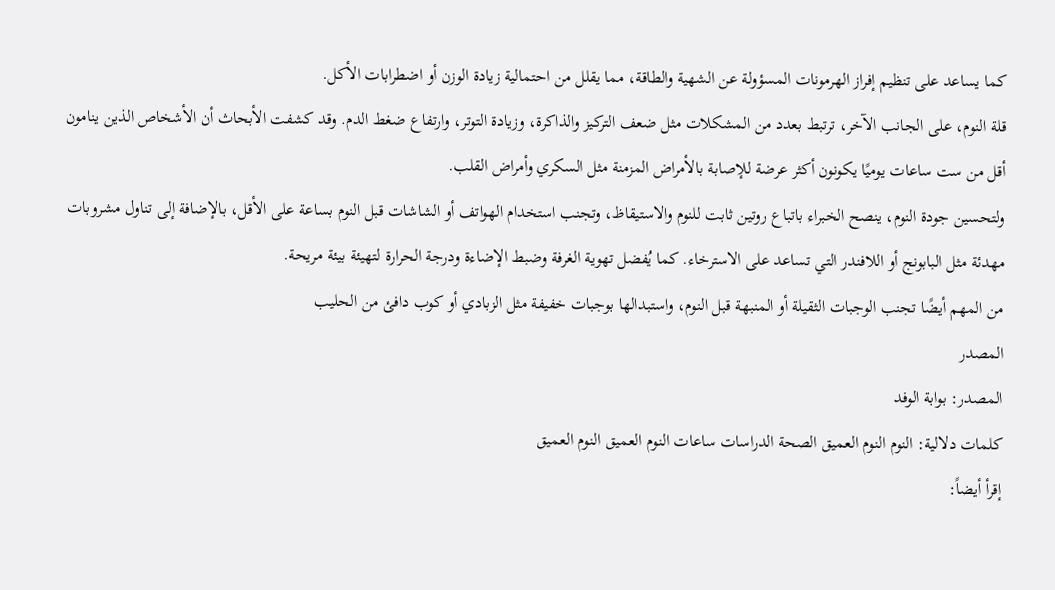كما يساعد على تنظيم إفراز الهرمونات المسؤولة عن الشهية والطاقة، مما يقلل من احتمالية زيادة الوزن أو اضطرابات الأكل.
قلة النوم، على الجانب الآخر، ترتبط بعدد من المشكلات مثل ضعف التركيز والذاكرة، وزيادة التوتر، وارتفاع ضغط الدم. وقد كشفت الأبحاث أن الأشخاص الذين ينامون أقل من ست ساعات يوميًا يكونون أكثر عرضة للإصابة بالأمراض المزمنة مثل السكري وأمراض القلب.
ولتحسين جودة النوم، ينصح الخبراء باتباع روتين ثابت للنوم والاستيقاظ، وتجنب استخدام الهواتف أو الشاشات قبل النوم بساعة على الأقل، بالإضافة إلى تناول مشروبات مهدئة مثل البابونج أو اللافندر التي تساعد على الاسترخاء. كما يُفضل تهوية الغرفة وضبط الإضاءة ودرجة الحرارة لتهيئة بيئة مريحة.
من المهم أيضًا تجنب الوجبات الثقيلة أو المنبهة قبل النوم، واستبدالها بوجبات خفيفة مثل الزبادي أو كوب دافئ من الحليب
المصدر
المصدر: بوابة الوفد
كلمات دلالية: النوم النوم العميق الصحة الدراسات ساعات النوم العميق النوم العمیق
إقرأ أيضاً: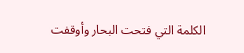الكلمة التي فتحت البحار وأوقفت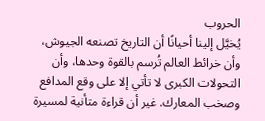الحروب
يُخيَّل إلينا أحيانًا أن التاريخ تصنعه الجيوش، وأن خرائط العالم تُرسم بالقوة وحدها، وأن التحولات الكبرى لا تأتي إلا على وقع المدافع وصخب المعارك. غير أن قراءة متأنية لمسيرة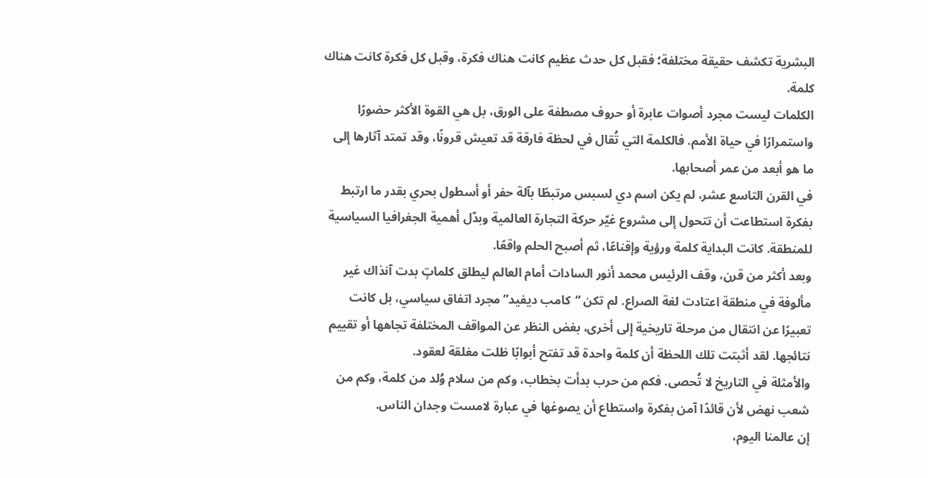البشرية تكشف حقيقة مختلفة؛ فقبل كل حدث عظيم كانت هناك فكرة، وقبل كل فكرة كانت هناك كلمة.
الكلمات ليست مجرد أصوات عابرة أو حروف مصطفة على الورق، بل هي القوة الأكثر حضورًا واستمرارًا في حياة الأمم. فالكلمة التي تُقال في لحظة فارقة قد تعيش قرونًا، وقد تمتد آثارها إلى ما هو أبعد من عمر أصحابها.
في القرن التاسع عشر، لم يكن اسم دي لسبس مرتبطًا بآلة حفر أو أسطول بحري بقدر ما ارتبط بفكرة استطاعت أن تتحول إلى مشروع غيّر حركة التجارة العالمية وبدّل أهمية الجغرافيا السياسية للمنطقة. كانت البداية كلمة ورؤية وإقناعًا، ثم أصبح الحلم واقعًا.
وبعد أكثر من قرن، وقف الرئيس محمد أنور السادات أمام العالم ليطلق كلماتٍ بدت آنذاك غير مألوفة في منطقة اعتادت لغة الصراع. لم تكن “كامب ديفيد” مجرد اتفاق سياسي، بل كانت تعبيرًا عن انتقال من مرحلة تاريخية إلى أخرى، بغض النظر عن المواقف المختلفة تجاهها أو تقييم نتائجها. لقد أثبتت تلك اللحظة أن كلمة واحدة قد تفتح أبوابًا ظلت مغلقة لعقود.
والأمثلة في التاريخ لا تُحصى. فكم من حرب بدأت بخطاب، وكم من سلام وُلد من كلمة، وكم من شعب نهض لأن قائدًا آمن بفكرة واستطاع أن يصوغها في عبارة لامست وجدان الناس.
إن عالمنا اليوم،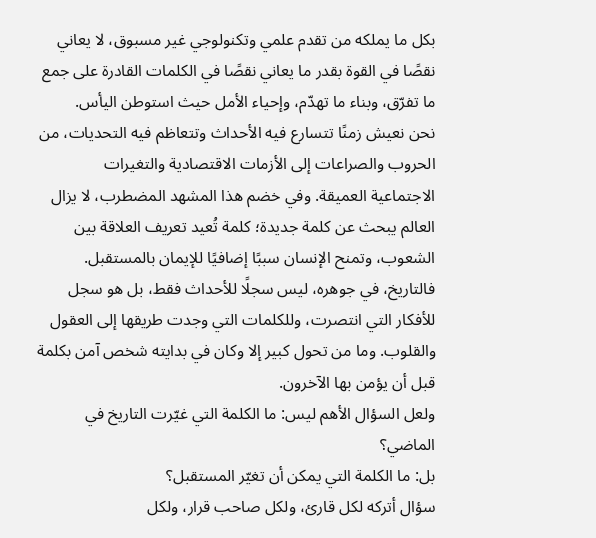بكل ما يملكه من تقدم علمي وتكنولوجي غير مسبوق، لا يعاني نقصًا في القوة بقدر ما يعاني نقصًا في الكلمات القادرة على جمع ما تفرّق، وبناء ما تهدّم، وإحياء الأمل حيث استوطن اليأس.
نحن نعيش زمنًا تتسارع فيه الأحداث وتتعاظم فيه التحديات، من الحروب والصراعات إلى الأزمات الاقتصادية والتغيرات الاجتماعية العميقة. وفي خضم هذا المشهد المضطرب، لا يزال العالم يبحث عن كلمة جديدة؛ كلمة تُعيد تعريف العلاقة بين الشعوب، وتمنح الإنسان سببًا إضافيًا للإيمان بالمستقبل.
فالتاريخ، في جوهره، ليس سجلًا للأحداث فقط، بل هو سجل للأفكار التي انتصرت، وللكلمات التي وجدت طريقها إلى العقول والقلوب. وما من تحول كبير إلا وكان في بدايته شخص آمن بكلمة قبل أن يؤمن بها الآخرون.
ولعل السؤال الأهم ليس: ما الكلمة التي غيّرت التاريخ في الماضي؟
بل: ما الكلمة التي يمكن أن تغيّر المستقبل؟
سؤال أتركه لكل قارئ، ولكل صاحب قرار، ولكل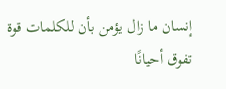إنسان ما زال يؤمن بأن للكلمات قوة تفوق أحيانًا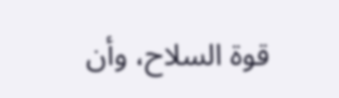قوة السلاح، وأن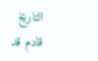التاريخ
قادم قد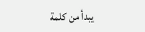يبدأ من كلمة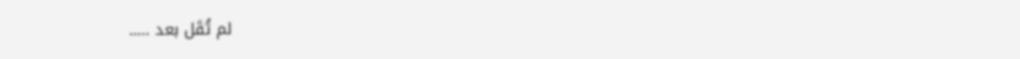لم تُقَل بعد …..